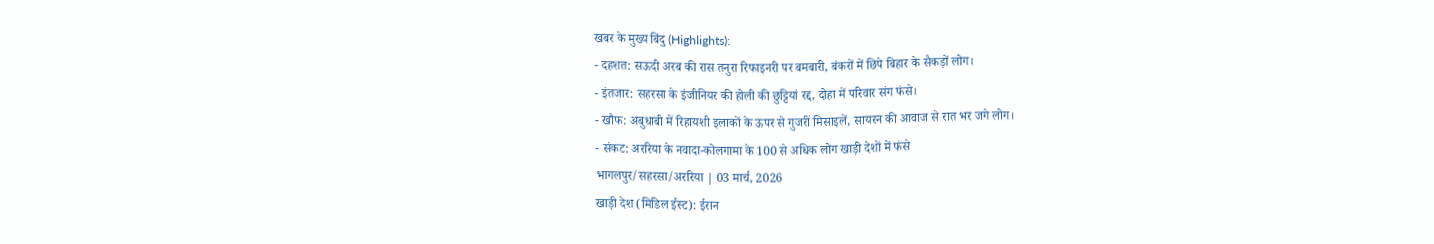खबर के मुख्य बिंदु (Highlights):
- दहशत: सऊदी अरब की रास तनुरा रिफाइनरी पर बमबारी, बंकरों में छिपे बिहार के सैकड़ों लोग।
- इंतजार: सहरसा के इंजीनियर की होली की छुट्टियां रद्द, दोहा में परिवार संग फंसे।
- खौफ: अबुधाबी में रिहायशी इलाकों के ऊपर से गुजरीं मिसाइलें, सायरन की आवाज से रात भर जगे लोग।
- संकट: अररिया के नवादा-कोलगामा के 100 से अधिक लोग खाड़ी देशों में फंसे
भागलपुर/सहरसा/अररिया | 03 मार्च, 2026
खाड़ी देश (मिडिल ईस्ट): ईरान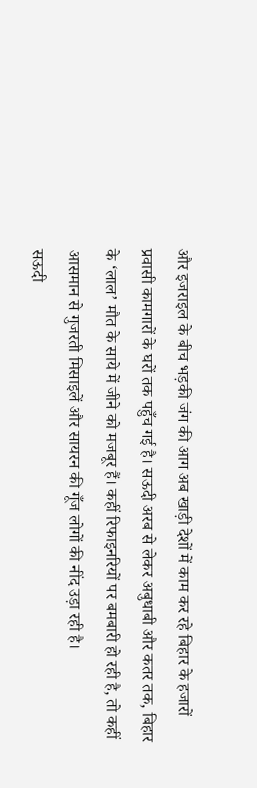और इजराइल के बीच भड़की जंग की आग अब खाड़ी देशों में काम कर रहे बिहार के हजारों प्रवासी कामगारों के घरों तक पहुँच गई है। सऊदी अरब से लेकर अबुधाबी और कतर तक, बिहार के ‘लाल’ मौत के साये में जीने को मजबूर हैं। कहीं रिफाइनरियों पर बमबारी हो रही है, तो कहीं आसमान से गुजरती मिसाइलें और सायरन की गूँज लोगों की नींद उड़ा रही है।
सऊदी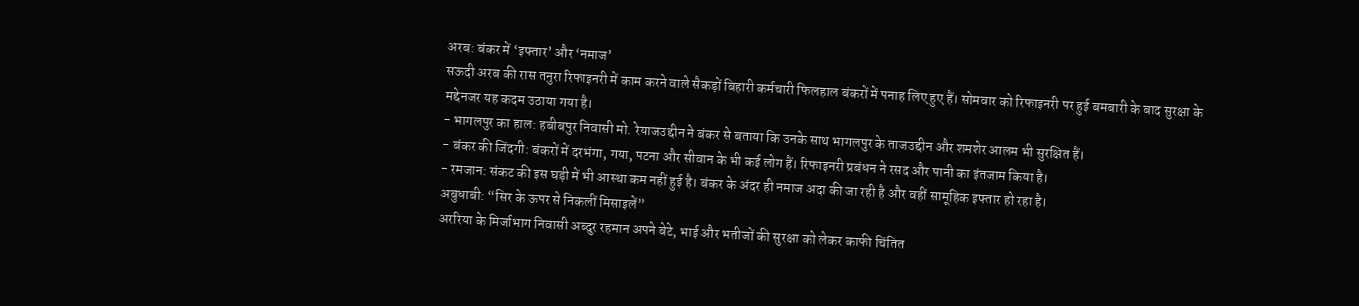अरब: बंकर में ‘इफ्तार’ और ‘नमाज’
सऊदी अरब की रास तनुरा रिफाइनरी में काम करने वाले सैकड़ों बिहारी कर्मचारी फिलहाल बंकरों में पनाह लिए हुए हैं। सोमवार को रिफाइनरी पर हुई बमबारी के बाद सुरक्षा के मद्देनजर यह कदम उठाया गया है।
- भागलपुर का हाल: हबीबपुर निवासी मो. रेयाजउद्दीन ने बंकर से बताया कि उनके साथ भागलपुर के ताजउद्दीन और शमशेर आलम भी सुरक्षित हैं।
- बंकर की जिंदगी: बंकरों में दरभंगा, गया, पटना और सीवान के भी कई लोग हैं। रिफाइनरी प्रबंधन ने रसद और पानी का इंतजाम किया है।
- रमजान: संकट की इस घड़ी में भी आस्था कम नहीं हुई है। बंकर के अंदर ही नमाज अदा की जा रही है और वहीं सामूहिक इफ्तार हो रहा है।
अबुधाबी: “सिर के ऊपर से निकलीं मिसाइलें”
अररिया के मिर्जाभाग निवासी अब्दुर रहमान अपने बेटे, भाई और भतीजों की सुरक्षा को लेकर काफी चिंतित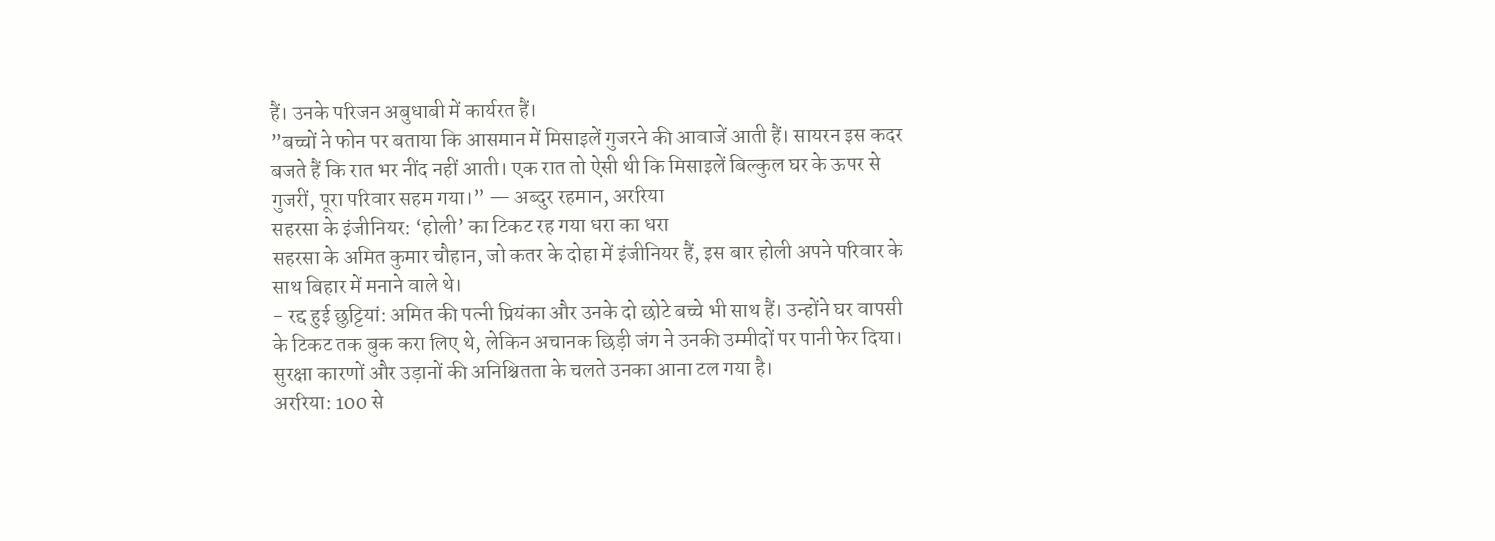हैं। उनके परिजन अबुधाबी में कार्यरत हैं।
”बच्चों ने फोन पर बताया कि आसमान में मिसाइलें गुजरने की आवाजें आती हैं। सायरन इस कदर बजते हैं कि रात भर नींद नहीं आती। एक रात तो ऐसी थी कि मिसाइलें बिल्कुल घर के ऊपर से गुजरीं, पूरा परिवार सहम गया।” — अब्दुर रहमान, अररिया
सहरसा के इंजीनियर: ‘होली’ का टिकट रह गया धरा का धरा
सहरसा के अमित कुमार चौहान, जो कतर के दोहा में इंजीनियर हैं, इस बार होली अपने परिवार के साथ बिहार में मनाने वाले थे।
- रद्द हुई छुट्टियां: अमित की पत्नी प्रियंका और उनके दो छोटे बच्चे भी साथ हैं। उन्होंने घर वापसी के टिकट तक बुक करा लिए थे, लेकिन अचानक छिड़ी जंग ने उनकी उम्मीदों पर पानी फेर दिया। सुरक्षा कारणों और उड़ानों की अनिश्चितता के चलते उनका आना टल गया है।
अररिया: 100 से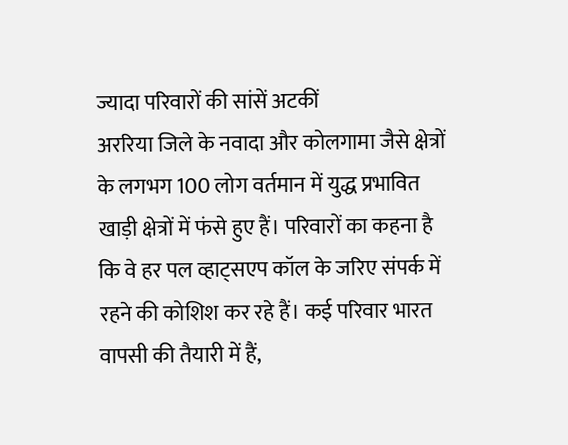ज्यादा परिवारों की सांसें अटकीं
अररिया जिले के नवादा और कोलगामा जैसे क्षेत्रों के लगभग 100 लोग वर्तमान में युद्ध प्रभावित खाड़ी क्षेत्रों में फंसे हुए हैं। परिवारों का कहना है कि वे हर पल व्हाट्सएप कॉल के जरिए संपर्क में रहने की कोशिश कर रहे हैं। कई परिवार भारत वापसी की तैयारी में हैं,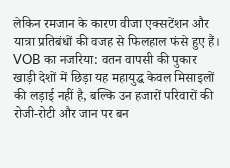लेकिन रमजान के कारण वीजा एक्सटेंशन और यात्रा प्रतिबंधों की वजह से फिलहाल फंसे हुए हैं।
VOB का नजरिया: वतन वापसी की पुकार
खाड़ी देशों में छिड़ा यह महायुद्ध केवल मिसाइलों की लड़ाई नहीं है, बल्कि उन हजारों परिवारों की रोजी-रोटी और जान पर बन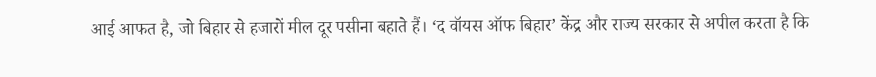आई आफत है, जो बिहार से हजारों मील दूर पसीना बहाते हैं। ‘द वॉयस ऑफ बिहार’ केंद्र और राज्य सरकार से अपील करता है कि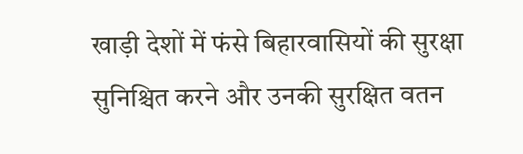खाड़ी देशों में फंसे बिहारवासियों की सुरक्षा सुनिश्चित करने और उनकी सुरक्षित वतन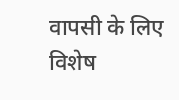वापसी के लिए विशेष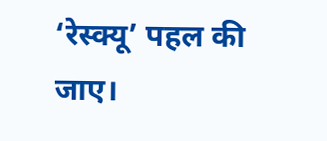‘रेस्क्यू’ पहल की जाए।